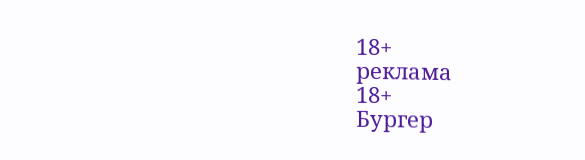18+
реклама
18+
Бургер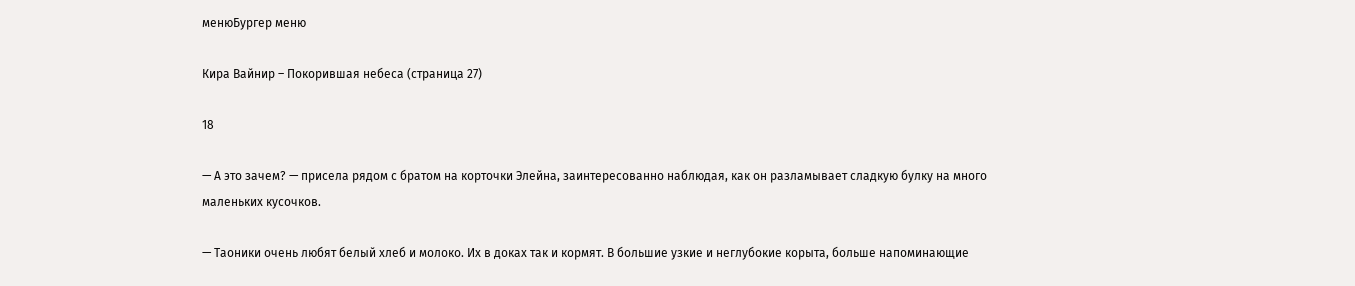менюБургер меню

Кира Вайнир – Покорившая небеса (страница 27)

18

— А это зачем? — присела рядом с братом на корточки Элейна, заинтересованно наблюдая, как он разламывает сладкую булку на много маленьких кусочков.

— Таоники очень любят белый хлеб и молоко. Их в доках так и кормят. В большие узкие и неглубокие корыта, больше напоминающие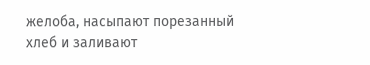желоба, насыпают порезанный хлеб и заливают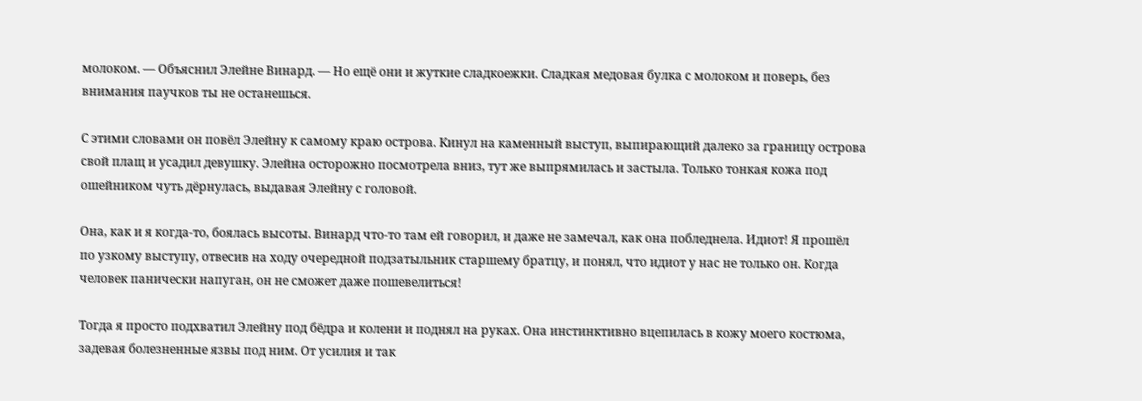молоком. — Объяснил Элейне Винард. — Но ещё они и жуткие сладкоежки. Сладкая медовая булка с молоком и поверь, без внимания паучков ты не останешься.

С этими словами он повёл Элейну к самому краю острова. Кинул на каменный выступ, выпирающий далеко за границу острова свой плащ и усадил девушку. Элейна осторожно посмотрела вниз, тут же выпрямилась и застыла. Только тонкая кожа под ошейником чуть дёрнулась, выдавая Элейну с головой.

Она, как и я когда-то, боялась высоты. Винард что-то там ей говорил, и даже не замечал, как она побледнела. Идиот! Я прошёл по узкому выступу, отвесив на ходу очередной подзатыльник старшему братцу, и понял, что идиот у нас не только он. Когда человек панически напуган, он не сможет даже пошевелиться!

Тогда я просто подхватил Элейну под бёдра и колени и поднял на руках. Она инстинктивно вцепилась в кожу моего костюма, задевая болезненные язвы под ним. От усилия и так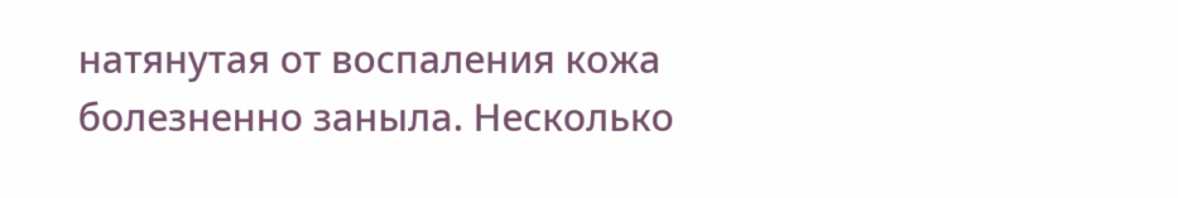натянутая от воспаления кожа болезненно заныла. Несколько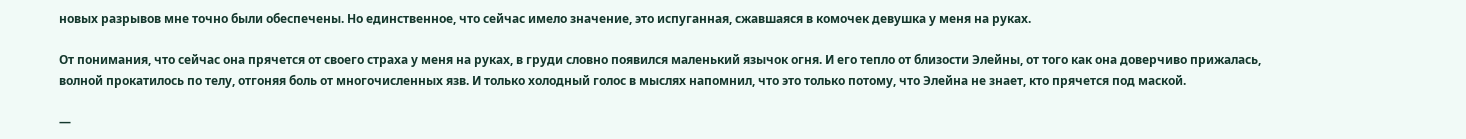новых разрывов мне точно были обеспечены. Но единственное, что сейчас имело значение, это испуганная, сжавшаяся в комочек девушка у меня на руках.

От понимания, что сейчас она прячется от своего страха у меня на руках, в груди словно появился маленький язычок огня. И его тепло от близости Элейны, от того как она доверчиво прижалась, волной прокатилось по телу, отгоняя боль от многочисленных язв. И только холодный голос в мыслях напомнил, что это только потому, что Элейна не знает, кто прячется под маской.

—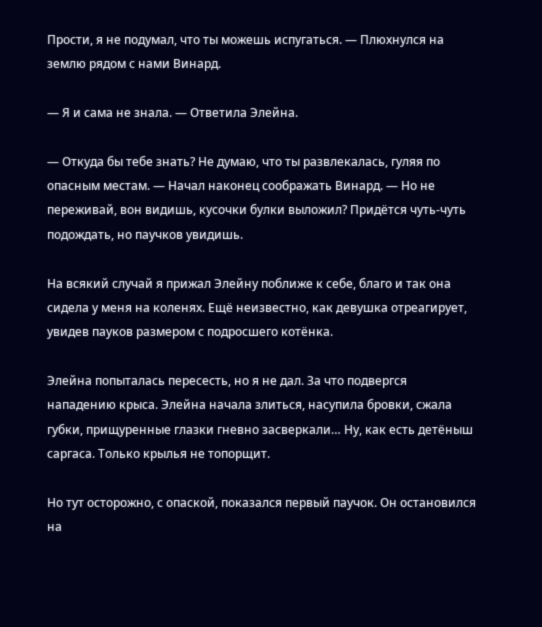Прости, я не подумал, что ты можешь испугаться. — Плюхнулся на землю рядом с нами Винард.

— Я и сама не знала. — Ответила Элейна.

— Откуда бы тебе знать? Не думаю, что ты развлекалась, гуляя по опасным местам. — Начал наконец соображать Винард. — Но не переживай, вон видишь, кусочки булки выложил? Придётся чуть-чуть подождать, но паучков увидишь.

На всякий случай я прижал Элейну поближе к себе, благо и так она сидела у меня на коленях. Ещё неизвестно, как девушка отреагирует, увидев пауков размером с подросшего котёнка.

Элейна попыталась пересесть, но я не дал. За что подвергся нападению крыса. Элейна начала злиться, насупила бровки, сжала губки, прищуренные глазки гневно засверкали… Ну, как есть детёныш саргаса. Только крылья не топорщит.

Но тут осторожно, с опаской, показался первый паучок. Он остановился на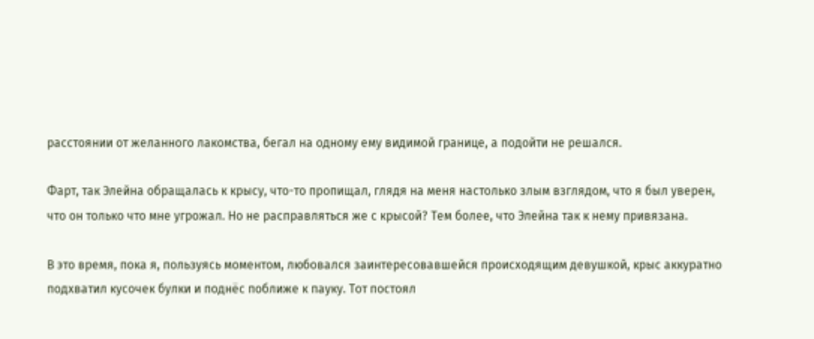расстоянии от желанного лакомства, бегал на одному ему видимой границе, а подойти не решался.

Фарт, так Элейна обращалась к крысу, что-то пропищал, глядя на меня настолько злым взглядом, что я был уверен, что он только что мне угрожал. Но не расправляться же с крысой? Тем более, что Элейна так к нему привязана.

В это время, пока я, пользуясь моментом, любовался заинтересовавшейся происходящим девушкой, крыс аккуратно подхватил кусочек булки и поднёс поближе к пауку. Тот постоял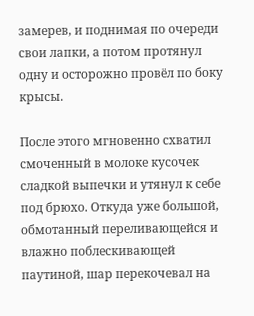замерев, и поднимая по очереди свои лапки, а потом протянул одну и осторожно провёл по боку крысы.

После этого мгновенно схватил смоченный в молоке кусочек сладкой выпечки и утянул к себе под брюхо. Откуда уже большой, обмотанный переливающейся и влажно поблескивающей паутиной, шар перекочевал на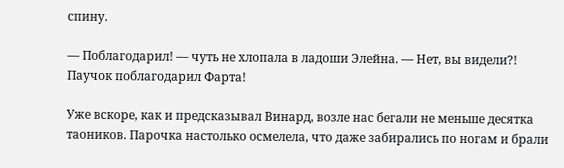спину.

— Поблагодарил! — чуть не хлопала в ладоши Элейна. — Нет, вы видели?! Паучок поблагодарил Фарта!

Уже вскоре, как и предсказывал Винард, возле нас бегали не меньше десятка таоников. Парочка настолько осмелела, что даже забирались по ногам и брали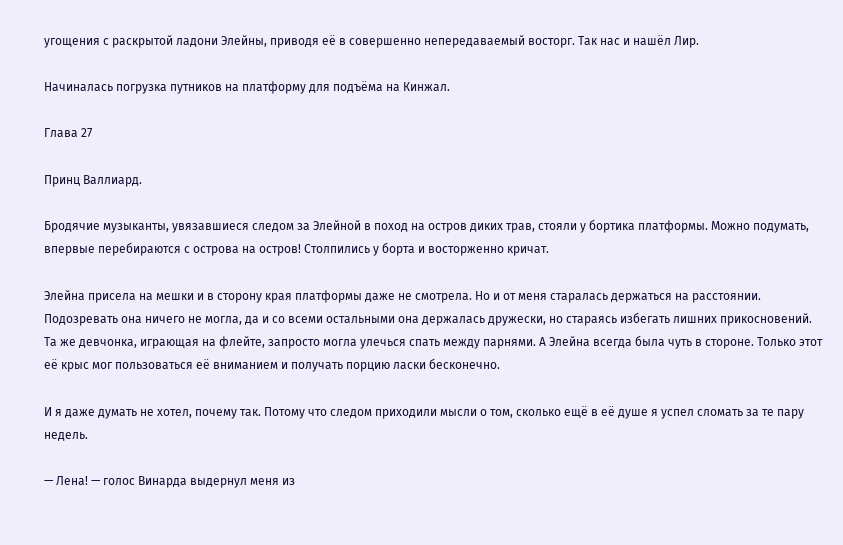угощения с раскрытой ладони Элейны, приводя её в совершенно непередаваемый восторг. Так нас и нашёл Лир.

Начиналась погрузка путников на платформу для подъёма на Кинжал.

Глава 27

Принц Валлиард.

Бродячие музыканты, увязавшиеся следом за Элейной в поход на остров диких трав, стояли у бортика платформы. Можно подумать, впервые перебираются с острова на остров! Столпились у борта и восторженно кричат.

Элейна присела на мешки и в сторону края платформы даже не смотрела. Но и от меня старалась держаться на расстоянии. Подозревать она ничего не могла, да и со всеми остальными она держалась дружески, но стараясь избегать лишних прикосновений. Та же девчонка, играющая на флейте, запросто могла улечься спать между парнями. А Элейна всегда была чуть в стороне. Только этот её крыс мог пользоваться её вниманием и получать порцию ласки бесконечно.

И я даже думать не хотел, почему так. Потому что следом приходили мысли о том, сколько ещё в её душе я успел сломать за те пару недель.

— Лена! — голос Винарда выдернул меня из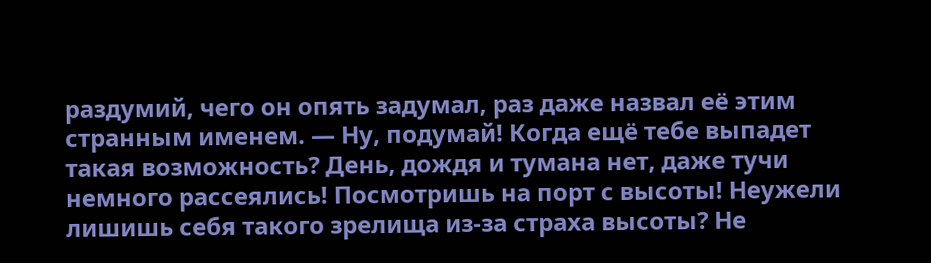раздумий, чего он опять задумал, раз даже назвал её этим странным именем. — Ну, подумай! Когда ещё тебе выпадет такая возможность? День, дождя и тумана нет, даже тучи немного рассеялись! Посмотришь на порт с высоты! Неужели лишишь себя такого зрелища из-за страха высоты? Не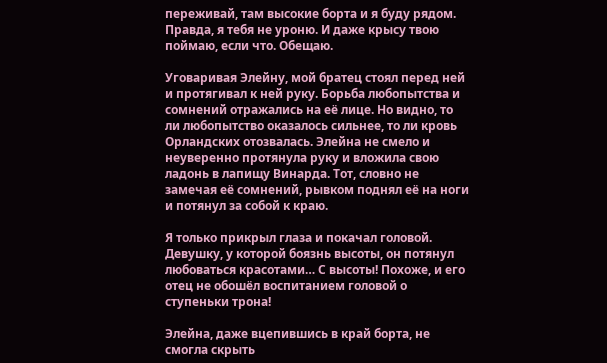переживай, там высокие борта и я буду рядом. Правда, я тебя не уроню. И даже крысу твою поймаю, если что. Обещаю.

Уговаривая Элейну, мой братец стоял перед ней и протягивал к ней руку. Борьба любопытства и сомнений отражались на её лице. Но видно, то ли любопытство оказалось сильнее, то ли кровь Орландских отозвалась. Элейна не смело и неуверенно протянула руку и вложила свою ладонь в лапищу Винарда. Тот, словно не замечая её сомнений, рывком поднял её на ноги и потянул за собой к краю.

Я только прикрыл глаза и покачал головой. Девушку, у которой боязнь высоты, он потянул любоваться красотами… С высоты! Похоже, и его отец не обошёл воспитанием головой о ступеньки трона!

Элейна, даже вцепившись в край борта, не смогла скрыть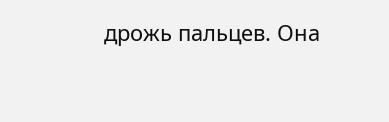дрожь пальцев. Она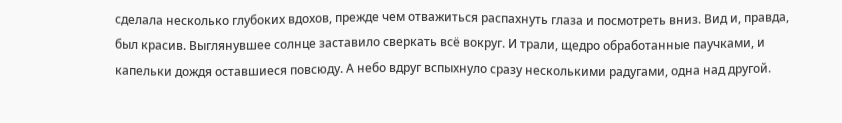сделала несколько глубоких вдохов, прежде чем отважиться распахнуть глаза и посмотреть вниз. Вид и, правда, был красив. Выглянувшее солнце заставило сверкать всё вокруг. И трали, щедро обработанные паучками, и капельки дождя оставшиеся повсюду. А небо вдруг вспыхнуло сразу несколькими радугами, одна над другой.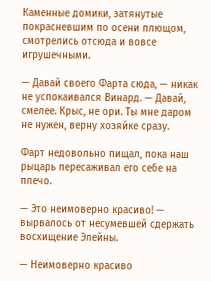Каменные домики, затянутые покрасневшим по осени плющом, смотрелись отсюда и вовсе игрушечными.

— Давай своего Фарта сюда, — никак не успокаивался Винард. — Давай, смелее. Крыс, не ори. Ты мне даром не нужен, верну хозяйке сразу.

Фарт недовольно пищал, пока наш рыцарь пересаживал его себе на плечо.

— Это неимоверно красиво! — вырвалось от несумевшей сдержать восхищение Элейны.

— Неимоверно красиво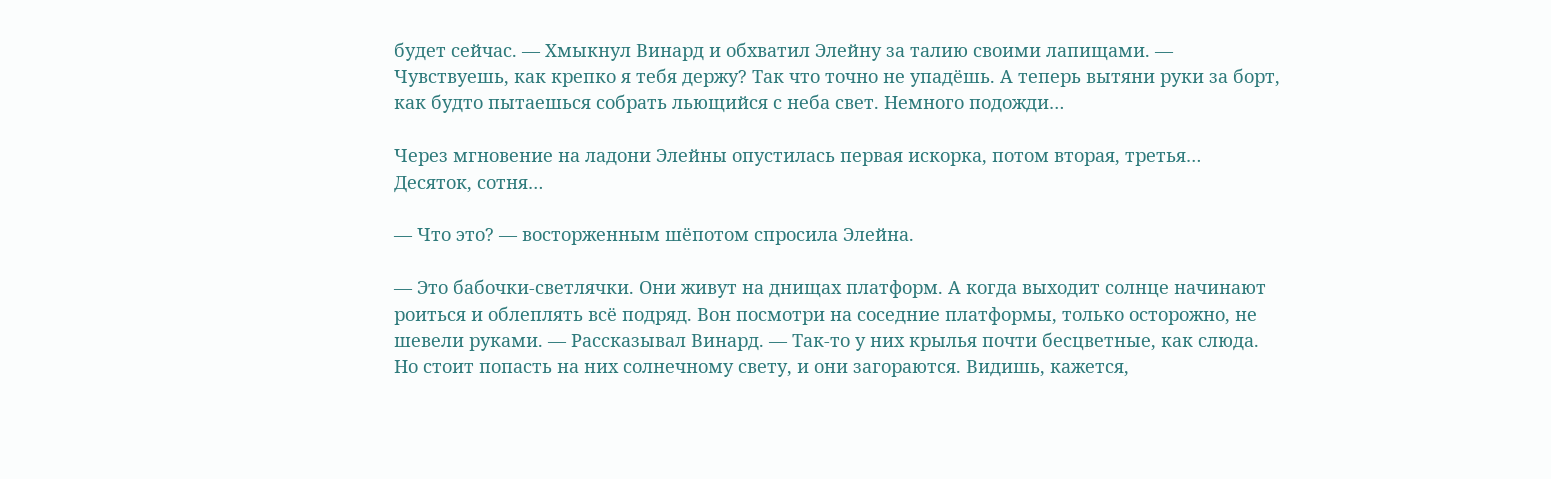будет сейчас. — Хмыкнул Винард и обхватил Элейну за талию своими лапищами. — Чувствуешь, как крепко я тебя держу? Так что точно не упадёшь. А теперь вытяни руки за борт, как будто пытаешься собрать льющийся с неба свет. Немного подожди…

Через мгновение на ладони Элейны опустилась первая искорка, потом вторая, третья… Десяток, сотня…

— Что это? — восторженным шёпотом спросила Элейна.

— Это бабочки-светлячки. Они живут на днищах платформ. А когда выходит солнце начинают роиться и облеплять всё подряд. Вон посмотри на соседние платформы, только осторожно, не шевели руками. — Рассказывал Винард. — Так-то у них крылья почти бесцветные, как слюда. Но стоит попасть на них солнечному свету, и они загораются. Видишь, кажется,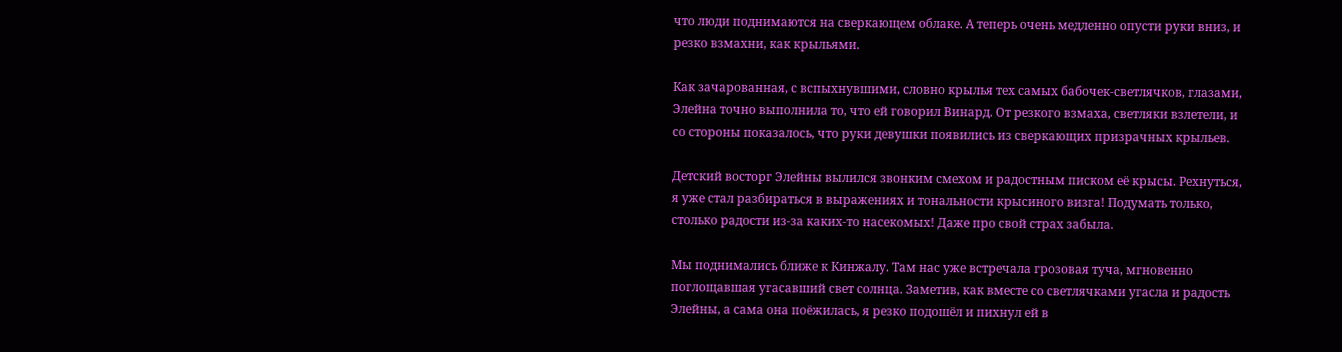что люди поднимаются на сверкающем облаке. А теперь очень медленно опусти руки вниз, и резко взмахни, как крыльями.

Как зачарованная, с вспыхнувшими, словно крылья тех самых бабочек-светлячков, глазами, Элейна точно выполнила то, что ей говорил Винард. От резкого взмаха, светляки взлетели, и со стороны показалось, что руки девушки появились из сверкающих призрачных крыльев.

Детский восторг Элейны вылился звонким смехом и радостным писком её крысы. Рехнуться, я уже стал разбираться в выражениях и тональности крысиного визга! Подумать только, столько радости из-за каких-то насекомых! Даже про свой страх забыла.

Мы поднимались ближе к Кинжалу. Там нас уже встречала грозовая туча, мгновенно поглощавшая угасавший свет солнца. Заметив, как вместе со светлячками угасла и радость Элейны, а сама она поëжилась, я резко подошёл и пихнул ей в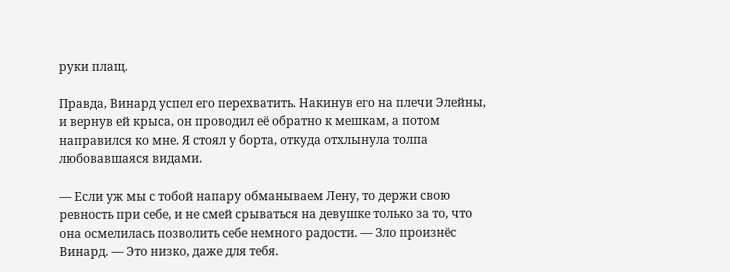руки плащ.

Правда, Винард успел его перехватить. Накинув его на плечи Элейны, и вернув ей крыса, он проводил её обратно к мешкам, а потом направился ко мне. Я стоял у борта, откуда отхлынула толпа любовавшаяся видами.

— Если уж мы с тобой напару обманываем Лену, то держи свою ревность при себе, и не смей срываться на девушке только за то, что она осмелилась позволить себе немного радости. — Зло произнёс Винард. — Это низко, даже для тебя.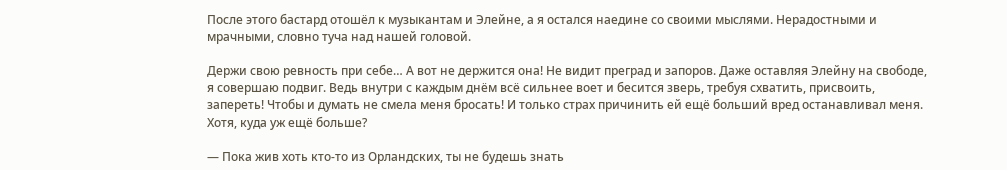После этого бастард отошёл к музыкантам и Элейне, а я остался наедине со своими мыслями. Нерадостными и мрачными, словно туча над нашей головой.

Держи свою ревность при себе… А вот не держится она! Не видит преград и запоров. Даже оставляя Элейну на свободе, я совершаю подвиг. Ведь внутри с каждым днём всё сильнее воет и бесится зверь, требуя схватить, присвоить, запереть! Чтобы и думать не смела меня бросать! И только страх причинить ей ещё больший вред останавливал меня. Хотя, куда уж ещё больше?

— Пока жив хоть кто-то из Орландских, ты не будешь знать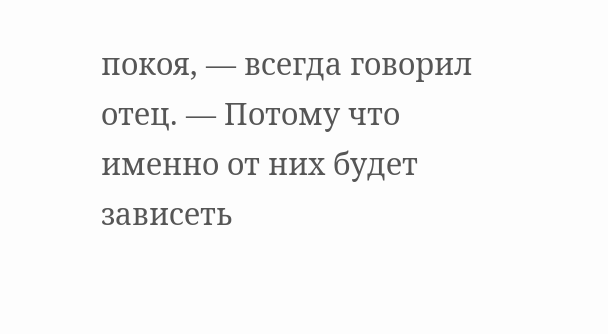покоя, — всегда говорил отец. — Потому что именно от них будет зависеть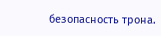безопасность трона.